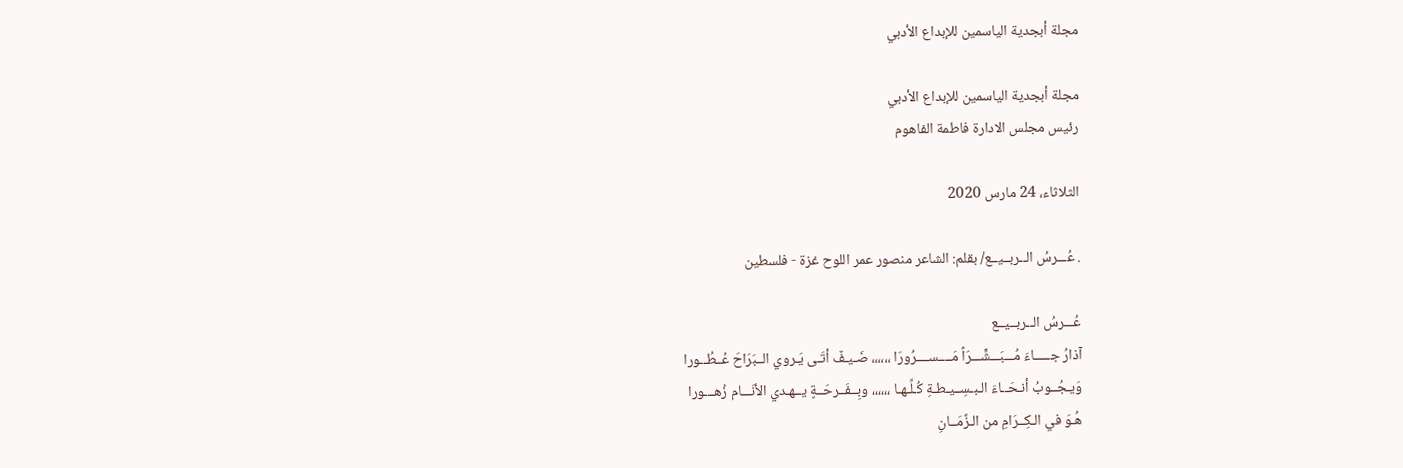مجلة أبجدية الياسمين للإبداع الأدبي

مجلة أبجدية الياسمين للإبداع الأدبي
رئيس مجلس الادارة فاطمة الفاهوم

الثلاثاء، 24 مارس 2020

. عُـــرسُ الــربــيــع/ بقلم: الشاعر منصور عمر اللوح غزة - فلسطين

عُـــرسُ الــربــيــع
آذارُ جـــــاءَ مُـــبَـــشٍّـــرَاً مَــــســــرُورَا ،،،،،، ضَـيـفٌ أتَـى يَـروي الــبَرَاحَ عُــطُــورا
وَيـجُــوبُ أنـحَــاءَ الـبـسِــيـطـةِ كُـلِّـهـا ،،،،،، وبِــفَــرحَــةٍ يــهـدي الأنَـــام زُهـــورا
هُـوَ في الـكِــرَامِ من الـزَّمَــانِ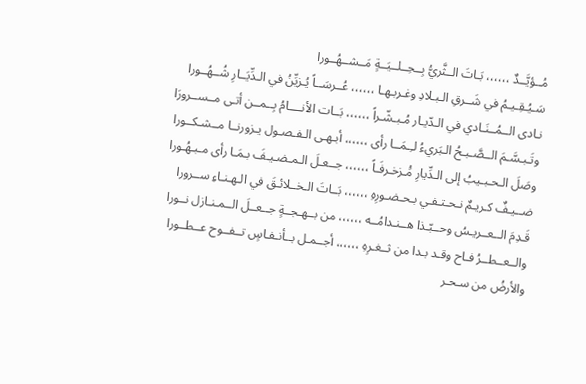مُــؤيَّــدٌ ،،،،،، بَـاتَ الــثَّريُّ بِــحِــلــيَــةٍ مَــشــهُــورا
سَـيُـقِـيـمُ في شَــرقِ الـبـلادِ وغـربـهـا ،،،،،، عُــرسَــاً يُـزيِّنُ في الـدِّيَــارِ شُــهُــورا
نـادى الــمُــنَـادي في الـدّيـار مُـبـشّـراً ،،،،،، بَــات الأنــــامُ بِــمــن أتـى مــســرورَا
وتَـبـسَّـمَ الــصَّـبـحُ الـبَريءُ لـِـمَــا رأى ،،،،،، أبـهـى الـفـصـول يـزورنــا مــشـكــورا
وصَلَ الـحـبـيبُ إلى الـدِّيارِ مَُـزخـرفَـاً ،،،،،، جــعـلَ الـمـضـيـفَ بـمَـا رأى مـبـهُـورا
ضــيـفٌ كـريـمٌ نـحـتـفـي بـحـضـورِهِ ،،،،،، بَــاتَ الـخــلائـقَ في الـهـنـاءِ ســرورا
قَـدِمَ الــعــريـسُ وحــبّـذا هــنـدامُــه ،،،،،، من بــهـجــةٍ جــعــلَ الــمـنـازل نــورا
والــعــطــرُ فـاح وقـد بـدا من ثــغـرِهِ ،،،،،، أجــمـل بــأنـفـاسٍ تــفــوح عــطــورا
والأرضُ من سـحـر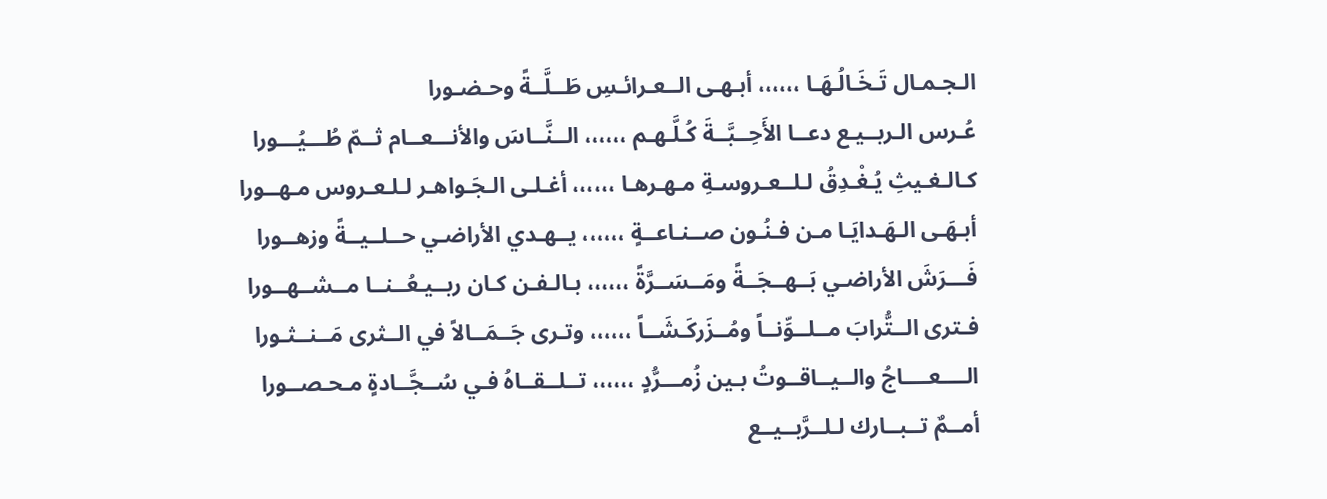الـجـمـال تَـخَـالُـهَـا ،،،،،، أبـهـى الــعـرائـسِ طَــلَّــةً وحـضـورا
عُـرس الـربــيـع دعــا الأَحِــبَّــةَ كُـلَّـهـم ،،،،،، الــنَّــاسَ والأنـــعــام ثــمّ طُـــيُـــورا
كـالـغـيثِ يُـغْـدِقُ لـلــعـروسـةِ مـهـرهـا ،،،،،، أغـلـى الـجَـواهـر لـلـعـروس مـهــورا
أبـهَـى الـهَـدايَـا مـن فـنُـون صــنـاعــةٍ ،،،،،، يــهـدي الأراضـي حــلــيــةً وزهــورا
فَـــرَشَ الأراضـي بَــهــجَــةً ومَــسَــرَّةً ،،،،،، بـالـفـن كـان ربــيـعُــنــا مــشــهــورا
فـترى الــتُّرابَ مــلــوِّنــاً ومُــزَركَـشَــاً ،،،،،، وتـرى جَــمَــالاً في الــثرى مَــنــثـورا
الــــعــــاجُ والــيــاقــوتُ بـين زُمـــرُّدٍ ،،،،،، تــلــقــاهُ فـي سُــجَّــادةٍ مـحـصــورا
أمــمٌ تــبــارك لـلــرَّبــيــع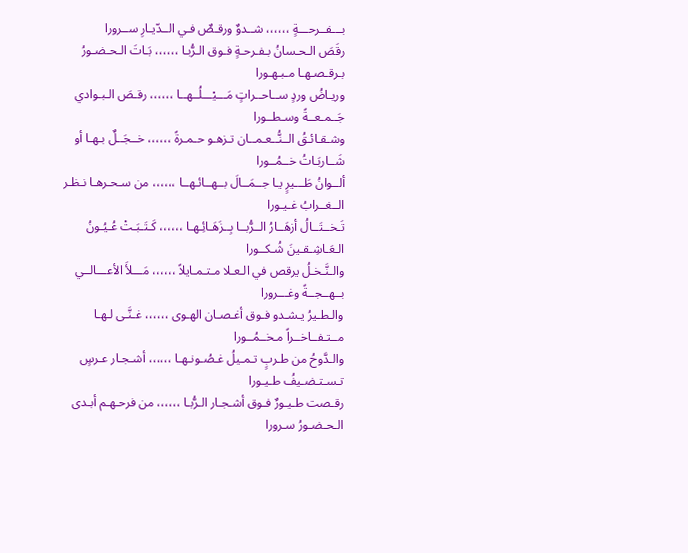بـــفــرحـــةٍ ،،،،،، شــدوٌ ورقـصٌ فـي الــدّيـارِ ســرورا
رقَصَ الـحـسانُ بـفـرحـةٍ فـوق الـرُّبـا ،،،،،، بَـاتَ الـحـضـورُ بـرقـصـهـا مـبـهـورا
وريـاضُ وردٍ ســاحــراتٍ مَـــيْـــلُــهــا ،،،،،، رقـصَ الـبـوادي جَــمـعــةً وسـطــورا
وشـقـائـقُ الــنُّــعـمــان تـزهـو حـمـرةً ،،،،،، خــجَــلٌ بـهـا أو شَــاربَـاتُ خــمُــورا
ألــوانُ طَـــيرٍ يـا جــمَــالَ بــهــائـهــا ،،،،،، من سـحـرهـا نـظـر الــغــرابُ غـيـورا
تَـخــتَــالُ أزهَــارُ الــرُّبــا بِــزَهَـائِـهـا ،،،،،، كَـتَـبَـتْ عُـيُـونُ الـعَـاشِـقـينَ شُـكــورا
والـنَّـخـلُ يرقص في الـعـلا مـتـمـايلاً ،،،،،، مَـــلأَ الأعـــالــي بــهــجــةً وغـــرورا
والـطـيرُ يـشـدو فـوق أغـصـان الهـوى ،،،،،، غـنَّـى لـهـا مــتـفــاخــراً مـخــمُــورا
والـدَّوحُ من طـربٍ تـمـيلُ غـصُـونـهـا ،،،،،، أشـجـار عـرسٍ تـسـتـضـيفُ طـيـورا
رقـصت طـيـورٌ فـوق أشـجـار الـرُّبـا ،،،،،، من فرحـهـم أبـدى الـحـضـورُ سـرورا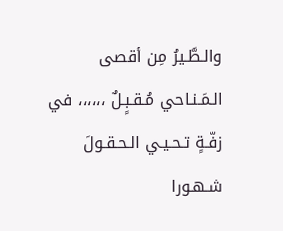والـطَّـيرُ مِن أقصى الـمَـنـاحي مُـقـبٍـلٌ ،،،،،، في زفّـةٍ تـحـيـي الـحـقـولَ شـهـورا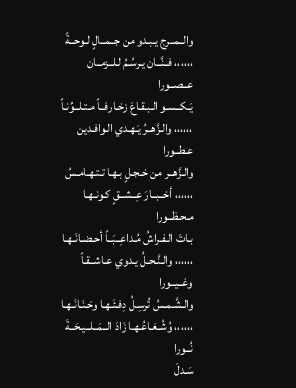والــمــرج يـبـدو من جــمــالٍ لـوحــةً ،،،،،، فــنَّــان يـرسُـمُ لـلــزمــان عــصــورا
يَـكــسـو الـبـقـاعَ زخـارفــاً مـتـلــوِّنـاً ،،،،،، والـزَّهــرُ يَـهـدي الـوافـدين عـطــورا
والـزَّهــر من خـجـلٍ بـهـا تـتـهـامـسُ ،،،،،، أخــبــارَ عِــشــقٍ كـونـهـا مـحـظــورا
بـاتَ الـفـراشُ مُـداعِــبَــاً أحـضـانَـهـا ،،،،،، والـنَّـحـلُ يـدوي عـاشــقـاً وغــيــورا
والـشَّـمـسُ تُرسِـلُ دِفـئَـهـا وحَـنَـانَـهـا ،،،،،، وُشُـعَـاعُـهـا زَادَ الــمَــلــيـحَــةَ نُــورا
سَـدلَ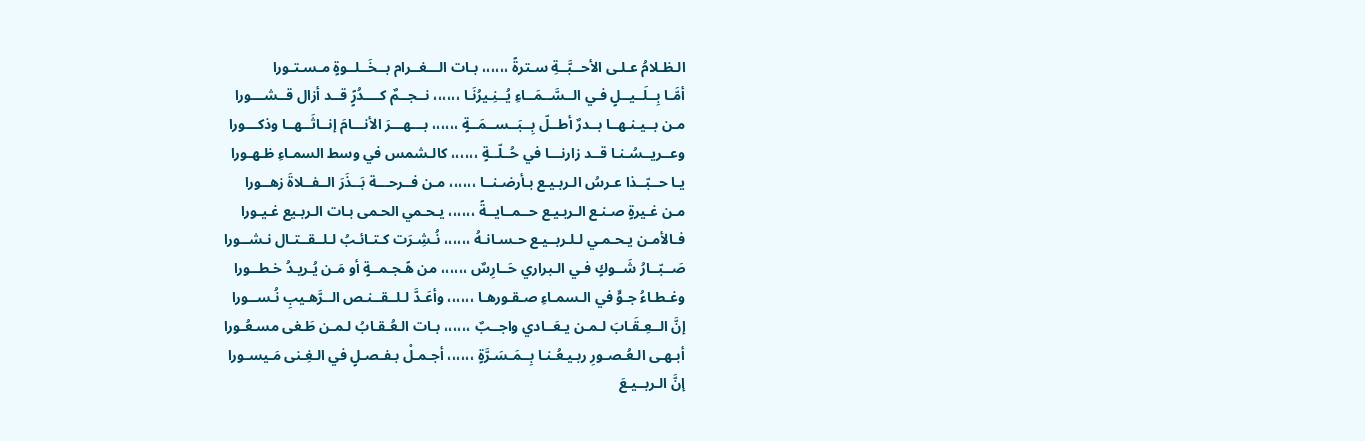الـظـلامُ عـلـى الأحــبَّــةِ سـترةً ،،،،،، بـات الـــغــرام بــخَــلــوةٍ مـسـتـورا
أمَّـا بِــلَــيــلٍ فـي الــسَّــمَــاءِ يُــنِـيرُنَـا ،،،،،، نــجــمٌ كــــدُرًٍ قــد أزال قــشـــورا
مـن بــيـنـهــا بــدرٌ أطــلّ بِــبَــســمَــةٍ ،،،،،، بـــهـــرَ الأنـــامَ إنــاثَــهــا وذكـــورا
وعــريــسُـنـا قــد زارنـــا في حُــلّــةٍ ،،،،،، كالـشمس في وسط السمـاءِ ظـهـورا
يـا حــبّــذا عـرسُ الـربـيـع بـأرضـنــا ،،،،،، مـن فــرحـــة بَــذَرَ الــفــلاةَ زهــورا
مـن غـيرةٍ صـنـع الـربـيـع حــمــايــةً ،،،،،، يـحـمي الحـمى بـات الـربـيع غـيـورا
فـالأمـن يـحـمـي لـلـربــيـع حـسـانـهُ ،،،،،، نُـشِـرَت كـتـائـبُ لـلــقــتـال نـشــورا
صَــبّــارُ شَــوكٍ فـي الـبراري حَــارِسٌ ،،،،،، من هًـجـمــةٍ أو مَـن يُـريـدُ خـطــورا
وغـطـاءُ جـوٍّ في الـسمـاءِ صـقـورهـا ،،،،،، وأعَـدَّ لـلــقــنـص الــرَّهـيبِ نُـســورا
إنَّ الــعِـقَـابَ لـمـن يـعَــادي واجــبٌ ،،،،،، بـات الـعُـقـابُ لـمـن طَـغى مسـعُـورا
أبـهـى الـعُـصـورِ ربـيـعُـنـا بِــمَـسَـرَّةٍ ،،،،،، أجـمـلْ بـفـصـلٍ في الـغِـنى مَـيسـورا
إنَّ الـربــيـعَ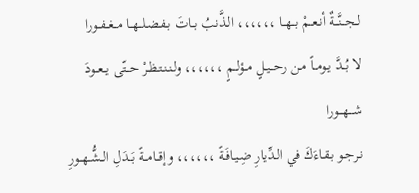لــجــنَّـــةٌ أنـعــمْ بــهــا ،،،،،، الـذَّنبُ بــاتَ بـفـضـلــهــا مــغــفــورا
لا بُــدَّ يـومــاً مـن رحــيــلٍ مــؤلــمٍ ،،،،،، ولـنـنـتـظـرْ حــتّى يــعــودَ شـــهـــورا
نـرجـو بـقـاءَكَ في الـدِّيارِ ضِـيـافَـةً ،،،،،، وإقــامــةً بَــدَلِ الــشُّـهــورِ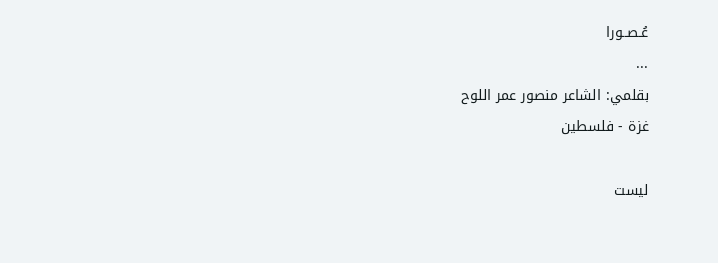عُـصــورا
...
بقلمي: الشاعر منصور عمر اللوح
غزة - فلسطين

ليست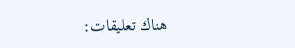هناك تعليقات: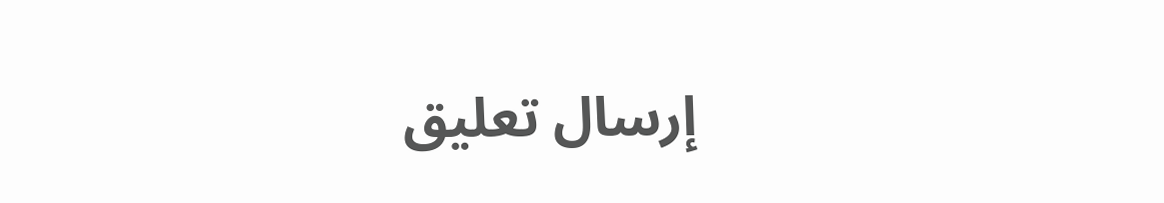إرسال تعليق